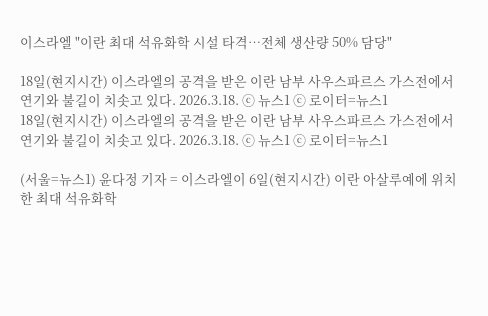이스라엘 "이란 최대 석유화학 시설 타격…전체 생산량 50% 담당"

18일(현지시간) 이스라엘의 공격을 받은 이란 남부 사우스파르스 가스전에서 연기와 불길이 치솟고 있다. 2026.3.18. ⓒ 뉴스1 ⓒ 로이터=뉴스1
18일(현지시간) 이스라엘의 공격을 받은 이란 남부 사우스파르스 가스전에서 연기와 불길이 치솟고 있다. 2026.3.18. ⓒ 뉴스1 ⓒ 로이터=뉴스1

(서울=뉴스1) 윤다정 기자 = 이스라엘이 6일(현지시간) 이란 아살루예에 위치한 최대 석유화학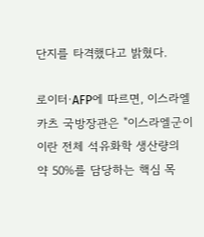단지를 타격했다고 밝혔다.

로이터·AFP에 따르면, 이스라엘 카츠 국방장관은 "이스라엘군이 이란 전체 석유화학 생산량의 약 50%를 담당하는 핵심 목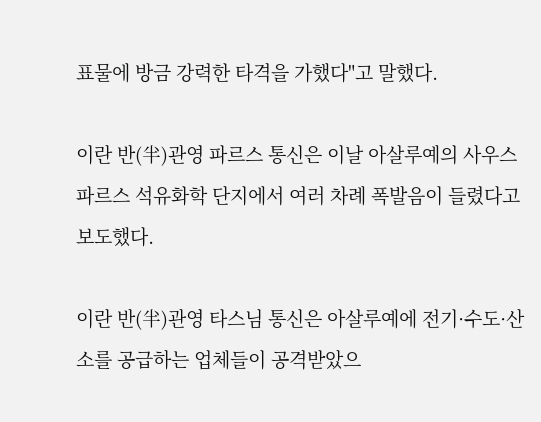표물에 방금 강력한 타격을 가했다"고 말했다.

이란 반(半)관영 파르스 통신은 이날 아살루예의 사우스 파르스 석유화학 단지에서 여러 차례 폭발음이 들렸다고 보도했다.

이란 반(半)관영 타스님 통신은 아살루예에 전기·수도·산소를 공급하는 업체들이 공격받았으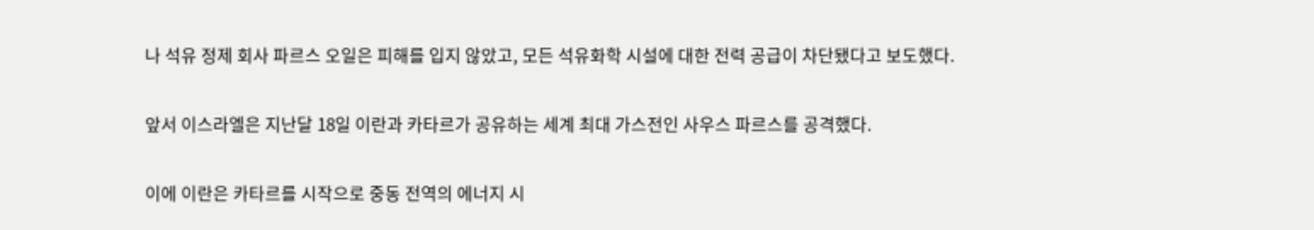나 석유 정제 회사 파르스 오일은 피해를 입지 않았고, 모든 석유화학 시설에 대한 전력 공급이 차단됐다고 보도했다.

앞서 이스라엘은 지난달 18일 이란과 카타르가 공유하는 세계 최대 가스전인 사우스 파르스를 공격했다.

이에 이란은 카타르를 시작으로 중동 전역의 에너지 시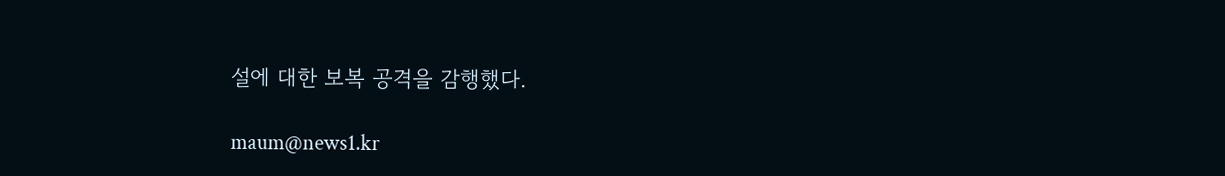설에 대한 보복 공격을 감행했다.

maum@news1.kr